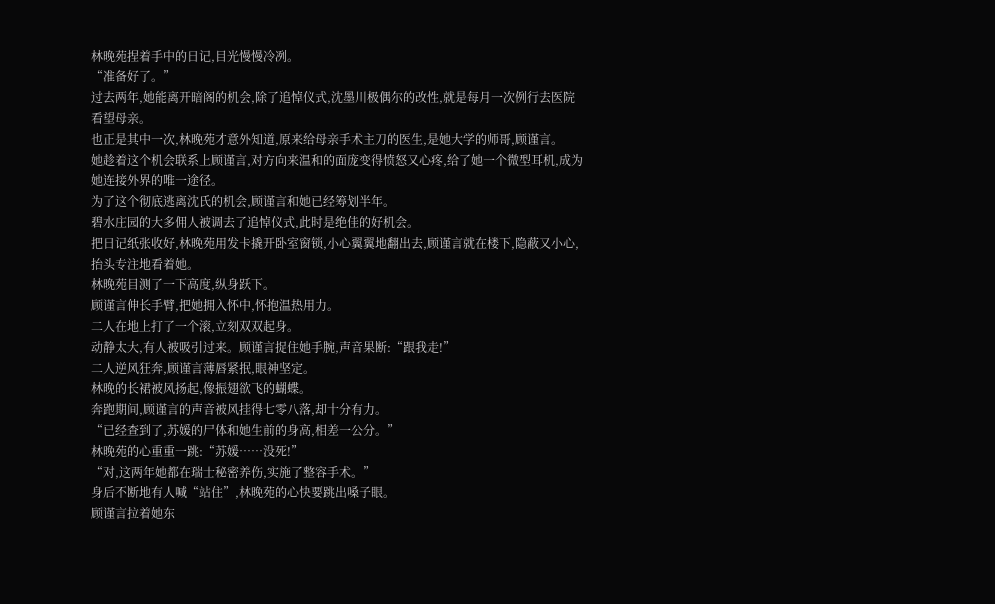林晚苑捏着手中的日记,目光慢慢冷冽。
“准备好了。”
过去两年,她能离开暗阁的机会,除了追悼仪式,沈墨川极偶尔的改性,就是每月一次例行去医院看望母亲。
也正是其中一次,林晚苑才意外知道,原来给母亲手术主刀的医生,是她大学的师哥,顾谨言。
她趁着这个机会联系上顾谨言,对方向来温和的面庞变得愤怒又心疼,给了她一个微型耳机,成为她连接外界的唯一途径。
为了这个彻底逃离沈氏的机会,顾谨言和她已经筹划半年。
碧水庄园的大多佣人被调去了追悼仪式,此时是绝佳的好机会。
把日记纸张收好,林晚苑用发卡撬开卧室窗锁,小心翼翼地翻出去,顾谨言就在楼下,隐蔽又小心,抬头专注地看着她。
林晚苑目测了一下高度,纵身跃下。
顾谨言伸长手臂,把她拥入怀中,怀抱温热用力。
二人在地上打了一个滚,立刻双双起身。
动静太大,有人被吸引过来。顾谨言捉住她手腕,声音果断:“跟我走!”
二人逆风狂奔,顾谨言薄唇紧抿,眼神坚定。
林晚的长裙被风扬起,像振翅欲飞的蝴蝶。
奔跑期间,顾谨言的声音被风挂得七零八落,却十分有力。
“已经查到了,苏媛的尸体和她生前的身高,相差一公分。”
林晚苑的心重重一跳:“苏媛……没死!”
“对,这两年她都在瑞士秘密养伤,实施了整容手术。”
身后不断地有人喊“站住”,林晚苑的心快要跳出嗓子眼。
顾谨言拉着她东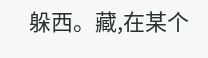躲西。藏,在某个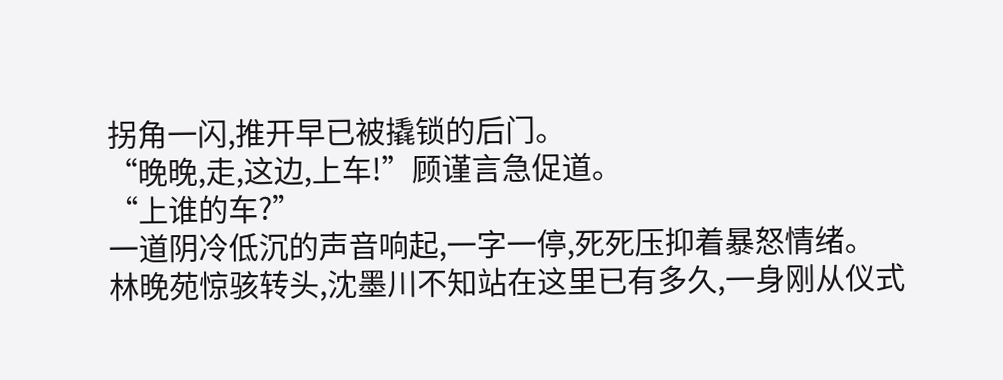拐角一闪,推开早已被撬锁的后门。
“晚晚,走,这边,上车!”顾谨言急促道。
“上谁的车?”
一道阴冷低沉的声音响起,一字一停,死死压抑着暴怒情绪。
林晚苑惊骇转头,沈墨川不知站在这里已有多久,一身刚从仪式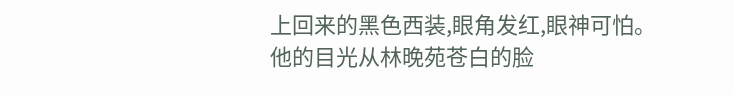上回来的黑色西装,眼角发红,眼神可怕。
他的目光从林晚苑苍白的脸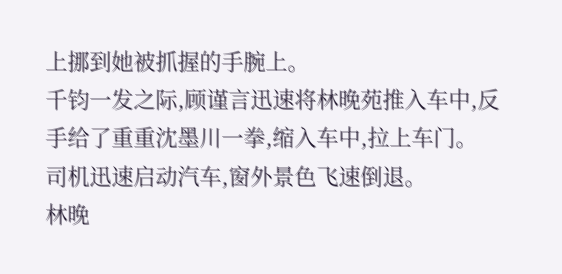上挪到她被抓握的手腕上。
千钧一发之际,顾谨言迅速将林晚苑推入车中,反手给了重重沈墨川一拳,缩入车中,拉上车门。
司机迅速启动汽车,窗外景色飞速倒退。
林晚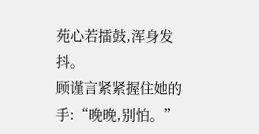苑心若擂鼓,浑身发抖。
顾谨言紧紧握住她的手:“晚晚,别怕。”